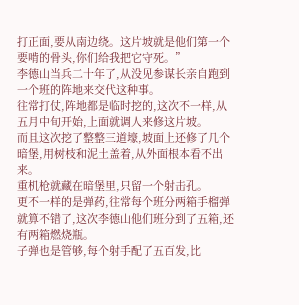打正面,要从南边绕。这片坡就是他们第一个要啃的骨头,你们给我把它守死。”
李德山当兵二十年了,从没见参谋长亲自跑到一个班的阵地来交代这种事。
往常打仗,阵地都是临时挖的,这次不一样,从五月中旬开始,上面就调人来修这片坡。
而且这次挖了整整三道壕,坡面上还修了几个暗堡,用树枝和泥土盖着,从外面根本看不出来。
重机枪就藏在暗堡里,只留一个射击孔。
更不一样的是弹药,往常每个班分两箱手榴弹就算不错了,这次李德山他们班分到了五箱,还有两箱燃烧瓶。
子弹也是管够,每个射手配了五百发,比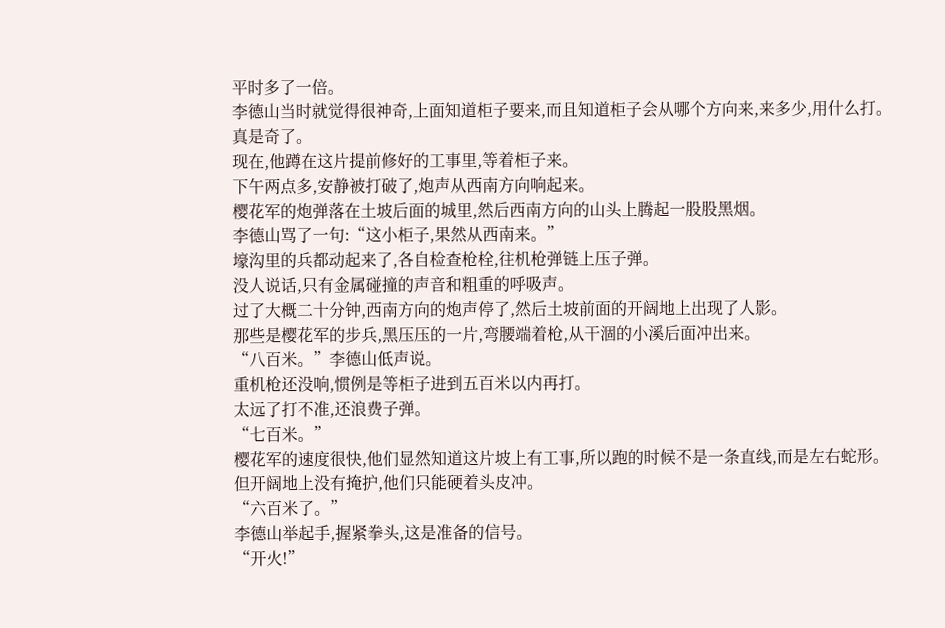平时多了一倍。
李德山当时就觉得很神奇,上面知道柜子要来,而且知道柜子会从哪个方向来,来多少,用什么打。
真是奇了。
现在,他蹲在这片提前修好的工事里,等着柜子来。
下午两点多,安静被打破了,炮声从西南方向响起来。
樱花军的炮弹落在土坡后面的城里,然后西南方向的山头上腾起一股股黑烟。
李德山骂了一句:“这小柜子,果然从西南来。”
壕沟里的兵都动起来了,各自检查枪栓,往机枪弹链上压子弹。
没人说话,只有金属碰撞的声音和粗重的呼吸声。
过了大概二十分钟,西南方向的炮声停了,然后土坡前面的开阔地上出现了人影。
那些是樱花军的步兵,黑压压的一片,弯腰端着枪,从干涸的小溪后面冲出来。
“八百米。”李德山低声说。
重机枪还没响,惯例是等柜子进到五百米以内再打。
太远了打不准,还浪费子弹。
“七百米。”
樱花军的速度很快,他们显然知道这片坡上有工事,所以跑的时候不是一条直线,而是左右蛇形。
但开阔地上没有掩护,他们只能硬着头皮冲。
“六百米了。”
李德山举起手,握紧拳头,这是准备的信号。
“开火!”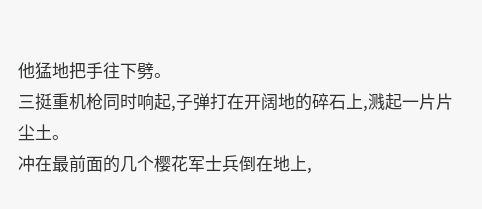他猛地把手往下劈。
三挺重机枪同时响起,子弹打在开阔地的碎石上,溅起一片片尘土。
冲在最前面的几个樱花军士兵倒在地上,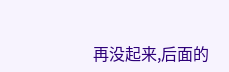再没起来,后面的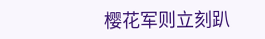樱花军则立刻趴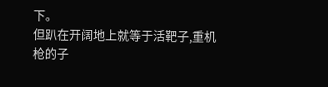下。
但趴在开阔地上就等于活靶子,重机枪的子